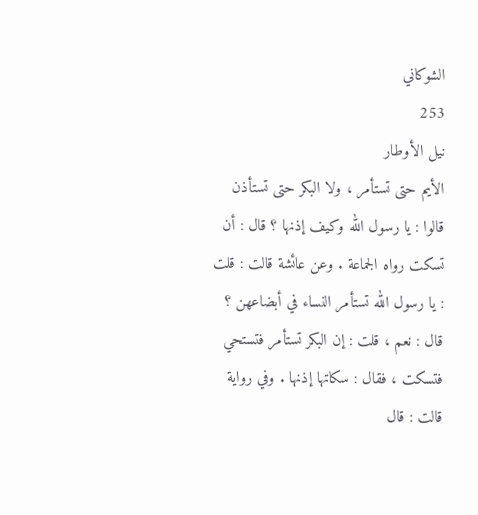الشوكاني
253
نيل الأوطار
الأيم حتى تستأمر ، ولا البكر حتى تستأذن قالوا : يا رسول الله وكيف إذنها ؟ قال : أن تسكت رواه الجماعة . وعن عائشة قالت : قلت : يا رسول الله تستأمر النساء في أبضاعهن ؟ قال : نعم ، قلت : إن البكر تستأمر فتستحي فتسكت ، فقال : سكاتها إذنها . وفي رواية قالت : قال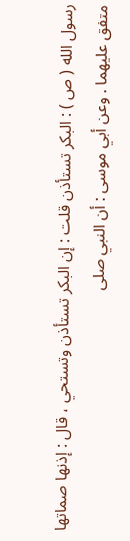رسول الله ( ص ) : البكر تستأذن قلت : إن البكر تستأذن وتستحي ، قال : إذنها صماتها متفق عليهما . وعن أبي موسى : أن النبي صلى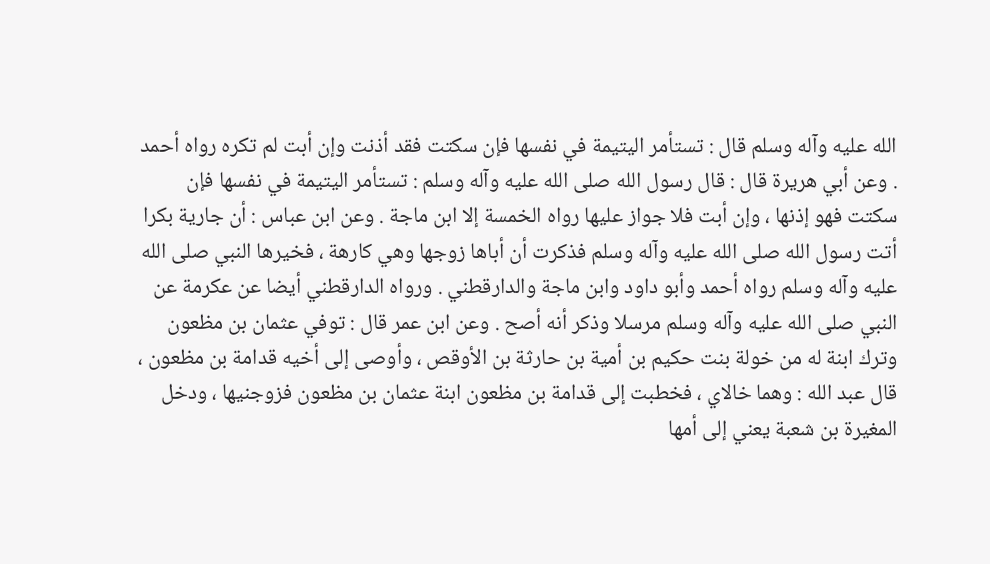الله عليه وآله وسلم قال : تستأمر اليتيمة في نفسها فإن سكتت فقد أذنت وإن أبت لم تكره رواه أحمد . وعن أبي هريرة قال : قال رسول الله صلى الله عليه وآله وسلم : تستأمر اليتيمة في نفسها فإن سكتت فهو إذنها ، وإن أبت فلا جواز عليها رواه الخمسة إلا ابن ماجة . وعن ابن عباس : أن جارية بكرا أتت رسول الله صلى الله عليه وآله وسلم فذكرت أن أباها زوجها وهي كارهة ، فخيرها النبي صلى الله عليه وآله وسلم رواه أحمد وأبو داود وابن ماجة والدارقطني . ورواه الدارقطني أيضا عن عكرمة عن النبي صلى الله عليه وآله وسلم مرسلا وذكر أنه أصح . وعن ابن عمر قال : توفي عثمان بن مظعون وترك ابنة له من خولة بنت حكيم بن أمية بن حارثة بن الأوقص ، وأوصى إلى أخيه قدامة بن مظعون ، قال عبد الله : وهما خالاي ، فخطبت إلى قدامة بن مظعون ابنة عثمان بن مظعون فزوجنيها ، ودخل المغيرة بن شعبة يعني إلى أمها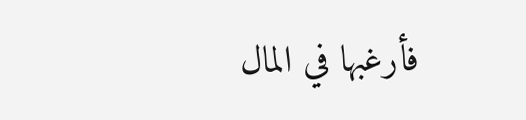فأرغبها في المال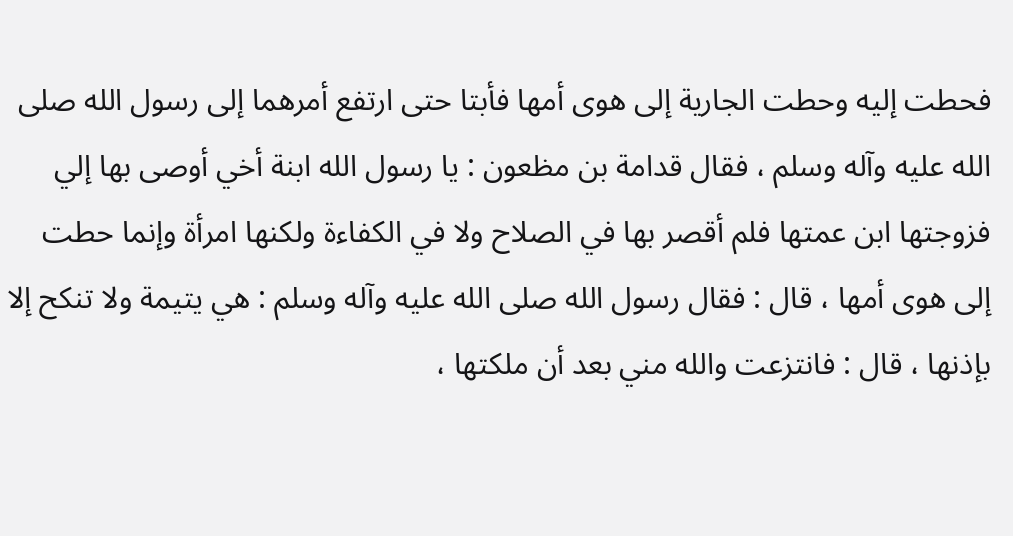فحطت إليه وحطت الجارية إلى هوى أمها فأبتا حتى ارتفع أمرهما إلى رسول الله صلى الله عليه وآله وسلم ، فقال قدامة بن مظعون : يا رسول الله ابنة أخي أوصى بها إلي فزوجتها ابن عمتها فلم أقصر بها في الصلاح ولا في الكفاءة ولكنها امرأة وإنما حطت إلى هوى أمها ، قال : فقال رسول الله صلى الله عليه وآله وسلم : هي يتيمة ولا تنكح إلا بإذنها ، قال : فانتزعت والله مني بعد أن ملكتها ،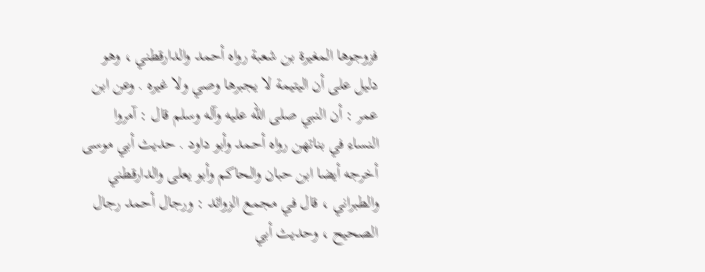فزوجوها المغيرة بن شعبة رواه أحمد والدارقطني ، وهو دليل على أن اليتيمة لا يجبرها وصي ولا غيره . وعن ابن عمر : أن النبي صلى الله عليه وآله وسلم قال : آمروا النساء في بناتهن رواه أحمد وأبو داود . حديث أبي موسى أخرجه أيضا ابن حبان والحاكم وأبو يعلى والدارقطني والطبراني ، قال في مجمع الزوائد : ورجال أحمد رجال الصحيح ، وحديث أبي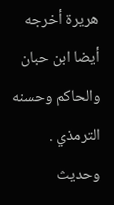هريرة أخرجه أيضا ابن حبان والحاكم وحسنه الترمذي . وحديث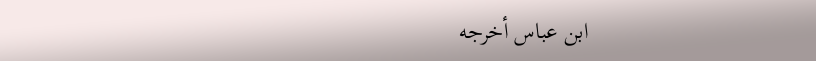ابن عباس أخرجه